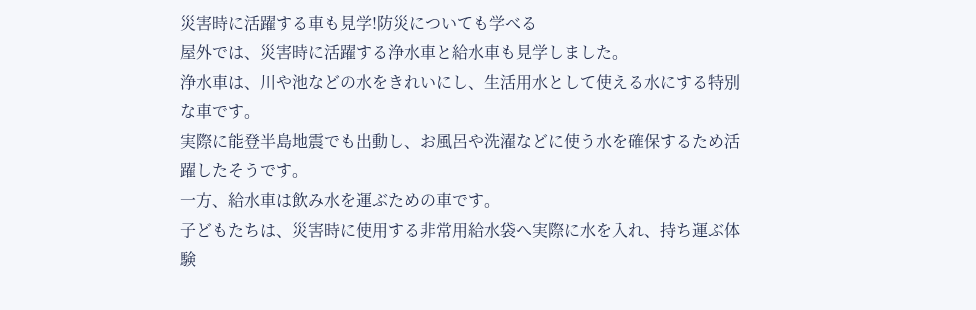災害時に活躍する車も見学!防災についても学べる
屋外では、災害時に活躍する浄水車と給水車も見学しました。
浄水車は、川や池などの水をきれいにし、生活用水として使える水にする特別な車です。
実際に能登半島地震でも出動し、お風呂や洗濯などに使う水を確保するため活躍したそうです。
一方、給水車は飲み水を運ぶための車です。
子どもたちは、災害時に使用する非常用給水袋へ実際に水を入れ、持ち運ぶ体験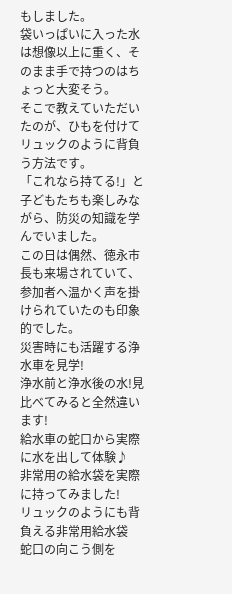もしました。
袋いっぱいに入った水は想像以上に重く、そのまま手で持つのはちょっと大変そう。
そこで教えていただいたのが、ひもを付けてリュックのように背負う方法です。
「これなら持てる!」と子どもたちも楽しみながら、防災の知識を学んでいました。
この日は偶然、徳永市長も来場されていて、参加者へ温かく声を掛けられていたのも印象的でした。
災害時にも活躍する浄水車を見学!
浄水前と浄水後の水!見比べてみると全然違います!
給水車の蛇口から実際に水を出して体験♪
非常用の給水袋を実際に持ってみました!
リュックのようにも背負える非常用給水袋
蛇口の向こう側を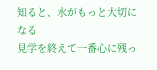知ると、水がもっと大切になる
見学を終えて一番心に残っ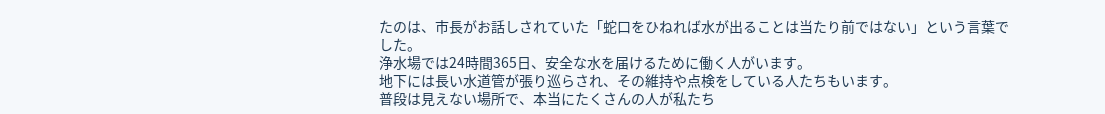たのは、市長がお話しされていた「蛇口をひねれば水が出ることは当たり前ではない」という言葉でした。
浄水場では24時間365日、安全な水を届けるために働く人がいます。
地下には長い水道管が張り巡らされ、その維持や点検をしている人たちもいます。
普段は見えない場所で、本当にたくさんの人が私たち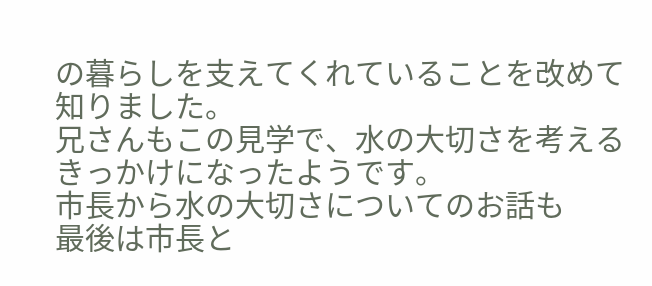の暮らしを支えてくれていることを改めて知りました。
兄さんもこの見学で、水の大切さを考えるきっかけになったようです。
市長から水の大切さについてのお話も
最後は市長と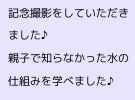記念撮影をしていただきました♪
親子で知らなかった水の仕組みを学べました♪